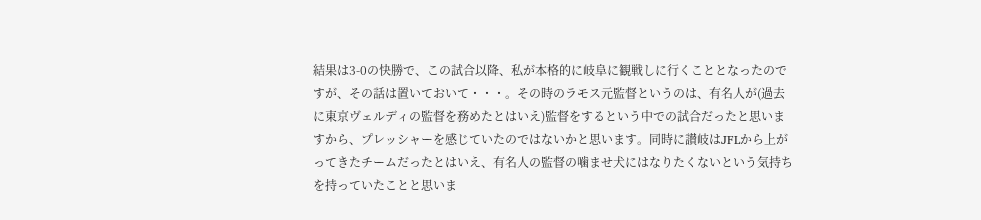結果は3-0の快勝で、この試合以降、私が本格的に岐阜に観戦しに行くこととなったのですが、その話は置いておいて・・・。その時のラモス元監督というのは、有名人が(過去に東京ヴェルディの監督を務めたとはいえ)監督をするという中での試合だったと思いますから、プレッシャーを感じていたのではないかと思います。同時に讃岐はJFLから上がってきたチームだったとはいえ、有名人の監督の噛ませ犬にはなりたくないという気持ちを持っていたことと思いま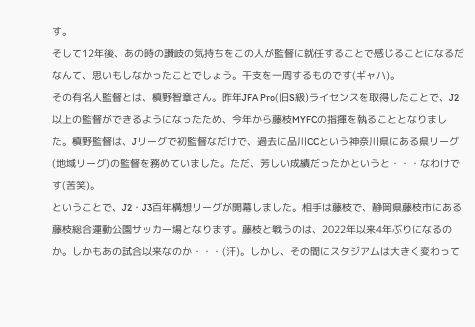す。
そして12年後、あの時の讃岐の気持ちをこの人が監督に就任することで感じることになるだなんて、思いもしなかったことでしょう。干支を一周するものです(ギャハ)。
その有名人監督とは、槙野智章さん。昨年JFA Pro(旧S級)ライセンスを取得したことで、J2以上の監督ができるようになったため、今年から藤枝MYFCの指揮を執ることとなりました。槙野監督は、Jリーグで初監督なだけで、過去に品川CCという神奈川県にある県リーグ(地域リーグ)の監督を務めていました。ただ、芳しい成績だったかというと・・・なわけです(苦笑)。
ということで、J2・J3百年構想リーグが開幕しました。相手は藤枝で、静岡県藤枝市にある藤枝総合運動公園サッカー場となります。藤枝と戦うのは、2022年以来4年ぶりになるのか。しかもあの試合以来なのか・・・(汗)。しかし、その間にスタジアムは大きく変わって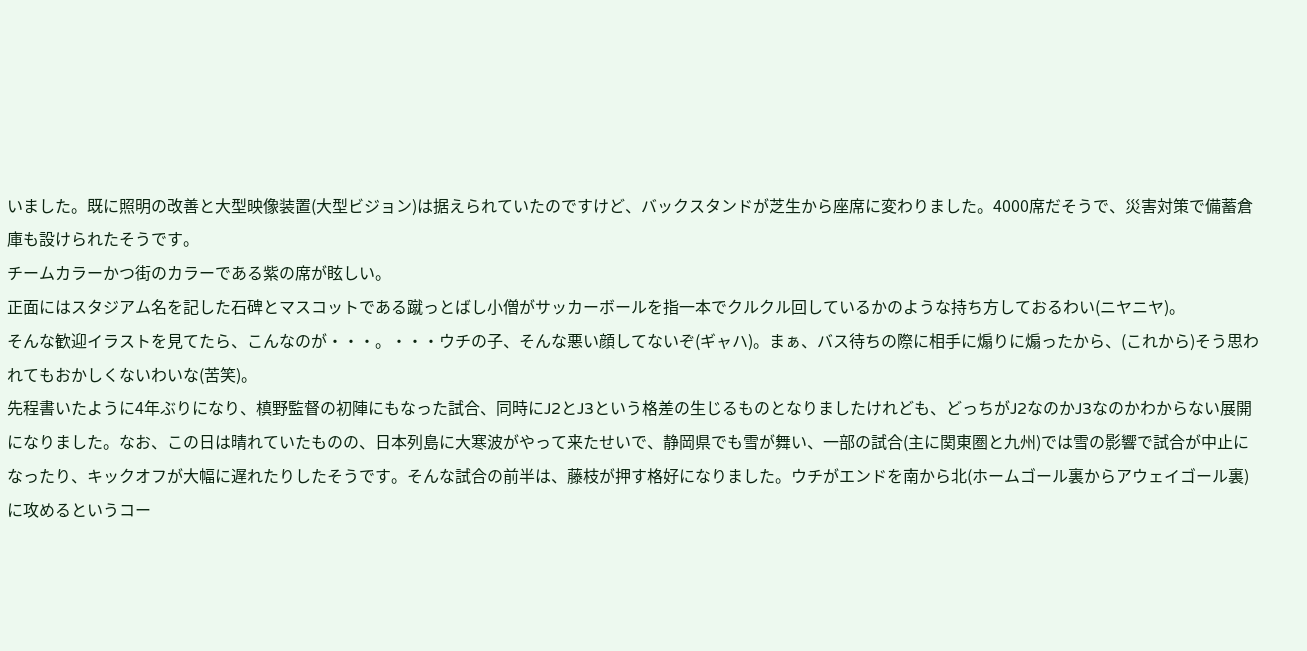いました。既に照明の改善と大型映像装置(大型ビジョン)は据えられていたのですけど、バックスタンドが芝生から座席に変わりました。4000席だそうで、災害対策で備蓄倉庫も設けられたそうです。
チームカラーかつ街のカラーである紫の席が眩しい。
正面にはスタジアム名を記した石碑とマスコットである蹴っとばし小僧がサッカーボールを指一本でクルクル回しているかのような持ち方しておるわい(ニヤニヤ)。
そんな歓迎イラストを見てたら、こんなのが・・・。・・・ウチの子、そんな悪い顔してないぞ(ギャハ)。まぁ、バス待ちの際に相手に煽りに煽ったから、(これから)そう思われてもおかしくないわいな(苦笑)。
先程書いたように4年ぶりになり、槙野監督の初陣にもなった試合、同時にJ2とJ3という格差の生じるものとなりましたけれども、どっちがJ2なのかJ3なのかわからない展開になりました。なお、この日は晴れていたものの、日本列島に大寒波がやって来たせいで、静岡県でも雪が舞い、一部の試合(主に関東圏と九州)では雪の影響で試合が中止になったり、キックオフが大幅に遅れたりしたそうです。そんな試合の前半は、藤枝が押す格好になりました。ウチがエンドを南から北(ホームゴール裏からアウェイゴール裏)に攻めるというコー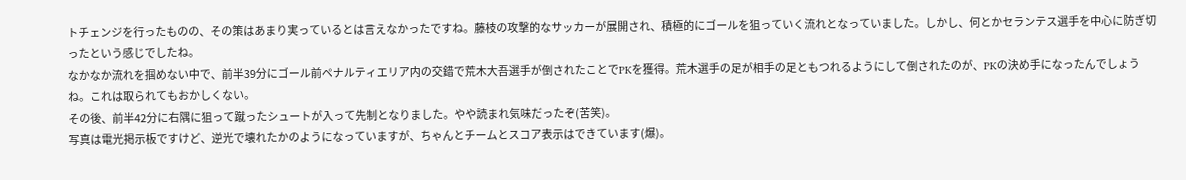トチェンジを行ったものの、その策はあまり実っているとは言えなかったですね。藤枝の攻撃的なサッカーが展開され、積極的にゴールを狙っていく流れとなっていました。しかし、何とかセランテス選手を中心に防ぎ切ったという感じでしたね。
なかなか流れを掴めない中で、前半39分にゴール前ペナルティエリア内の交錯で荒木大吾選手が倒されたことでPKを獲得。荒木選手の足が相手の足ともつれるようにして倒されたのが、PKの決め手になったんでしょうね。これは取られてもおかしくない。
その後、前半42分に右隅に狙って蹴ったシュートが入って先制となりました。やや読まれ気味だったぞ(苦笑)。
写真は電光掲示板ですけど、逆光で壊れたかのようになっていますが、ちゃんとチームとスコア表示はできています(爆)。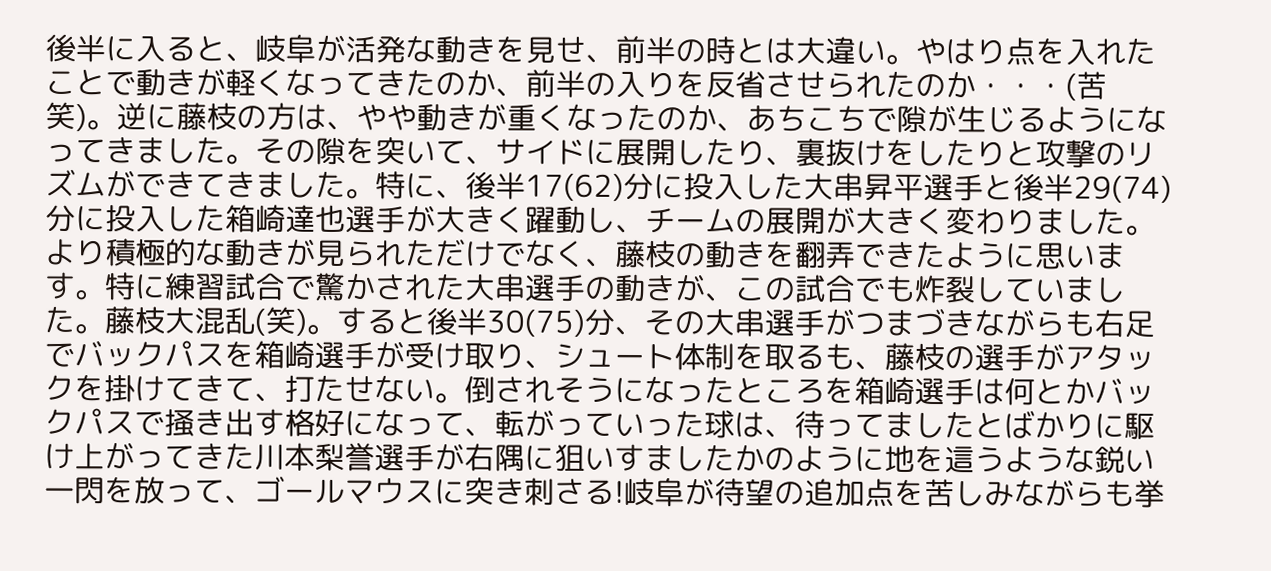後半に入ると、岐阜が活発な動きを見せ、前半の時とは大違い。やはり点を入れたことで動きが軽くなってきたのか、前半の入りを反省させられたのか・・・(苦笑)。逆に藤枝の方は、やや動きが重くなったのか、あちこちで隙が生じるようになってきました。その隙を突いて、サイドに展開したり、裏抜けをしたりと攻撃のリズムができてきました。特に、後半17(62)分に投入した大串昇平選手と後半29(74)分に投入した箱崎達也選手が大きく躍動し、チームの展開が大きく変わりました。より積極的な動きが見られただけでなく、藤枝の動きを翻弄できたように思います。特に練習試合で驚かされた大串選手の動きが、この試合でも炸裂していました。藤枝大混乱(笑)。すると後半30(75)分、その大串選手がつまづきながらも右足でバックパスを箱崎選手が受け取り、シュート体制を取るも、藤枝の選手がアタックを掛けてきて、打たせない。倒されそうになったところを箱崎選手は何とかバックパスで掻き出す格好になって、転がっていった球は、待ってましたとばかりに駆け上がってきた川本梨誉選手が右隅に狙いすましたかのように地を這うような鋭い一閃を放って、ゴールマウスに突き刺さる!岐阜が待望の追加点を苦しみながらも挙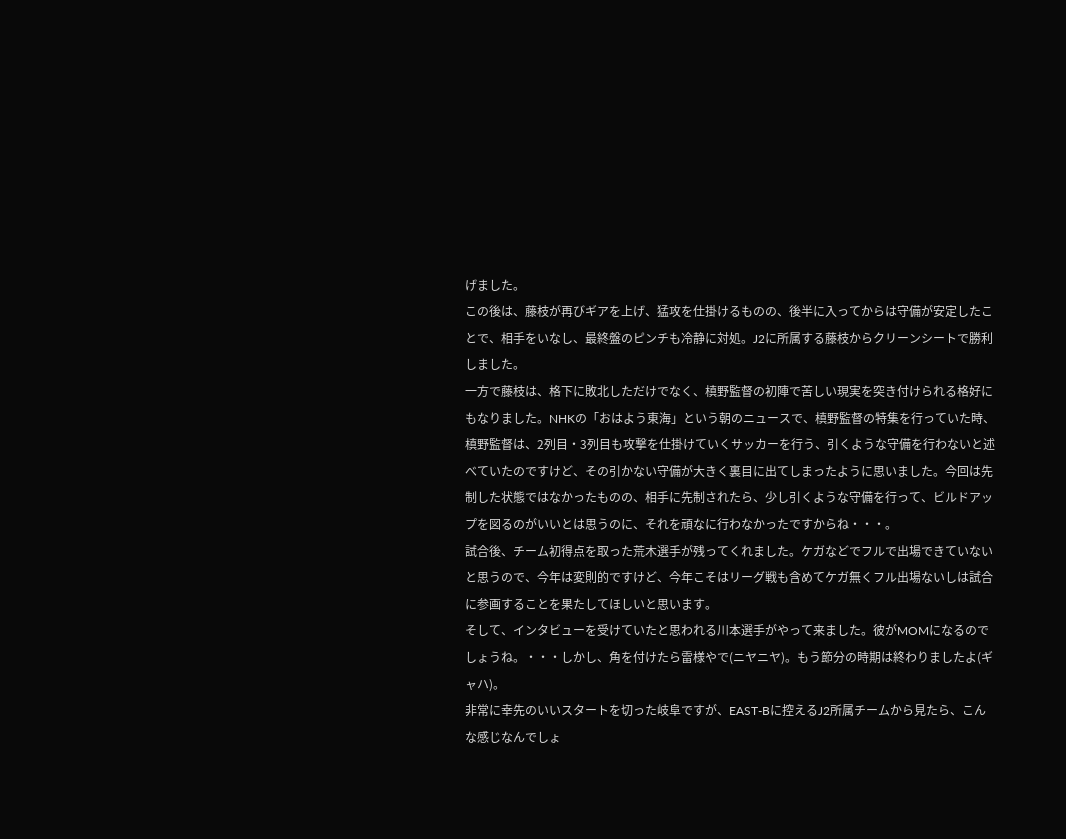げました。
この後は、藤枝が再びギアを上げ、猛攻を仕掛けるものの、後半に入ってからは守備が安定したことで、相手をいなし、最終盤のピンチも冷静に対処。J2に所属する藤枝からクリーンシートで勝利しました。
一方で藤枝は、格下に敗北しただけでなく、槙野監督の初陣で苦しい現実を突き付けられる格好にもなりました。NHKの「おはよう東海」という朝のニュースで、槙野監督の特集を行っていた時、槙野監督は、2列目・3列目も攻撃を仕掛けていくサッカーを行う、引くような守備を行わないと述べていたのですけど、その引かない守備が大きく裏目に出てしまったように思いました。今回は先制した状態ではなかったものの、相手に先制されたら、少し引くような守備を行って、ビルドアップを図るのがいいとは思うのに、それを頑なに行わなかったですからね・・・。
試合後、チーム初得点を取った荒木選手が残ってくれました。ケガなどでフルで出場できていないと思うので、今年は変則的ですけど、今年こそはリーグ戦も含めてケガ無くフル出場ないしは試合に参画することを果たしてほしいと思います。
そして、インタビューを受けていたと思われる川本選手がやって来ました。彼がMOMになるのでしょうね。・・・しかし、角を付けたら雷様やで(ニヤニヤ)。もう節分の時期は終わりましたよ(ギャハ)。
非常に幸先のいいスタートを切った岐阜ですが、EAST-Bに控えるJ2所属チームから見たら、こんな感じなんでしょ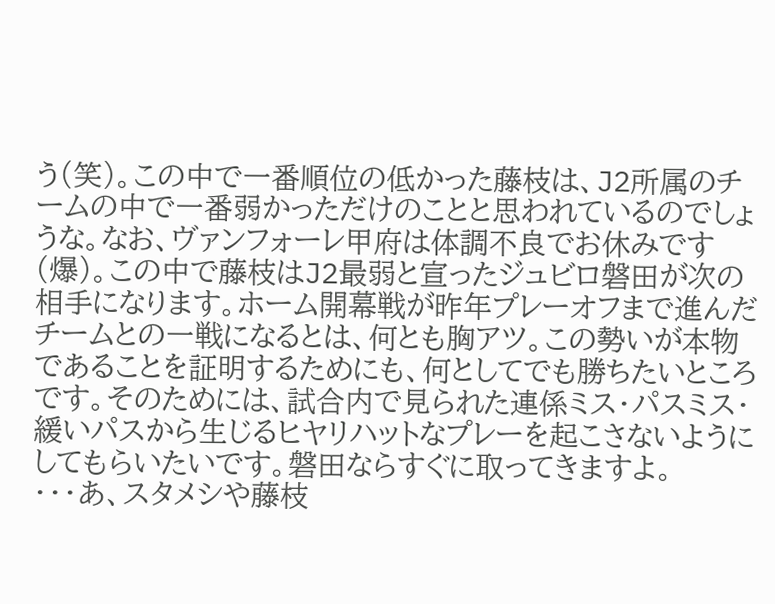う(笑)。この中で一番順位の低かった藤枝は、J2所属のチームの中で一番弱かっただけのことと思われているのでしょうな。なお、ヴァンフォーレ甲府は体調不良でお休みです(爆)。この中で藤枝はJ2最弱と宣ったジュビロ磐田が次の相手になります。ホーム開幕戦が昨年プレーオフまで進んだチームとの一戦になるとは、何とも胸アツ。この勢いが本物であることを証明するためにも、何としてでも勝ちたいところです。そのためには、試合内で見られた連係ミス・パスミス・緩いパスから生じるヒヤリハットなプレーを起こさないようにしてもらいたいです。磐田ならすぐに取ってきますよ。
・・・あ、スタメシや藤枝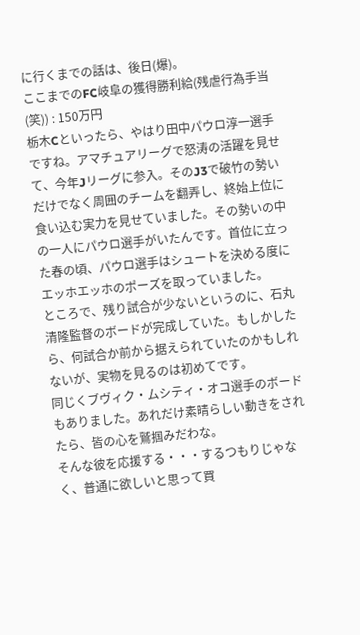に行くまでの話は、後日(爆)。
ここまでのFC岐阜の獲得勝利給(残虐行為手当(笑)) : 150万円
栃木Cといったら、やはり田中パウロ淳一選手ですね。アマチュアリーグで怒涛の活躍を見せて、今年Jリーグに参入。そのJ3で破竹の勢いだけでなく周囲のチームを翻弄し、終始上位に食い込む実力を見せていました。その勢いの中の一人にパウロ選手がいたんです。首位に立った春の頃、パウロ選手はシュートを決める度にエッホエッホのポーズを取っていました。
ところで、残り試合が少ないというのに、石丸清隆監督のボードが完成していた。もしかしたら、何試合か前から据えられていたのかもしれないが、実物を見るのは初めてです。
同じくブヴィク・ムシティ・オコ選手のボードもありました。あれだけ素晴らしい動きをされたら、皆の心を鷲掴みだわな。
そんな彼を応援する・・・するつもりじゃなく、普通に欲しいと思って買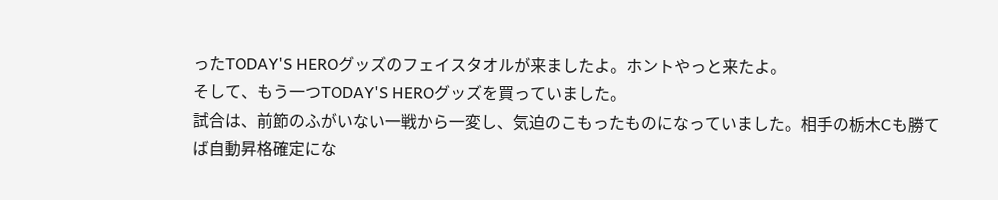ったTODAY'S HEROグッズのフェイスタオルが来ましたよ。ホントやっと来たよ。
そして、もう一つTODAY'S HEROグッズを買っていました。
試合は、前節のふがいない一戦から一変し、気迫のこもったものになっていました。相手の栃木Cも勝てば自動昇格確定にな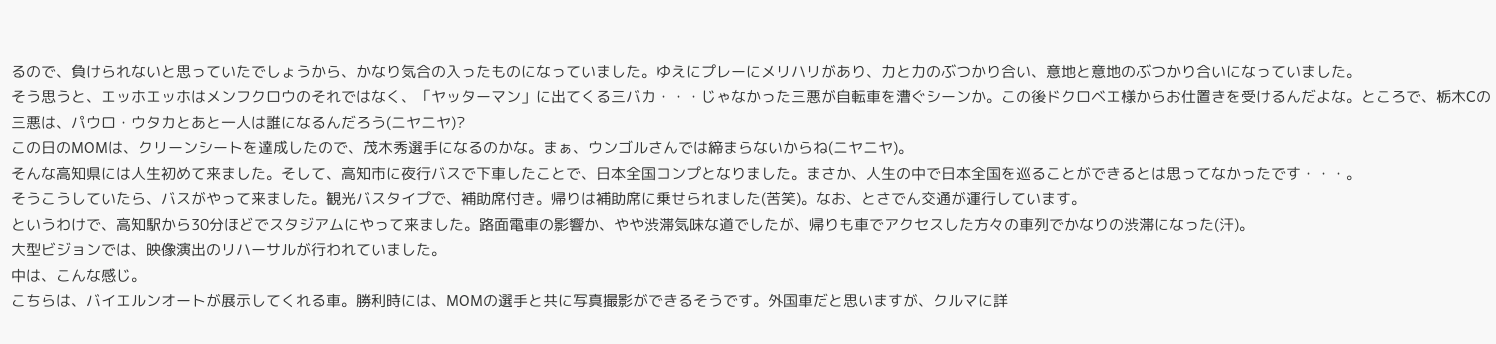るので、負けられないと思っていたでしょうから、かなり気合の入ったものになっていました。ゆえにプレーにメリハリがあり、力と力のぶつかり合い、意地と意地のぶつかり合いになっていました。
そう思うと、エッホエッホはメンフクロウのそれではなく、「ヤッターマン」に出てくる三バカ・・・じゃなかった三悪が自転車を漕ぐシーンか。この後ドクロベエ様からお仕置きを受けるんだよな。ところで、栃木Cの三悪は、パウロ・ウタカとあと一人は誰になるんだろう(ニヤニヤ)?
この日のMOMは、クリーンシートを達成したので、茂木秀選手になるのかな。まぁ、ウンゴルさんでは締まらないからね(ニヤニヤ)。
そんな高知県には人生初めて来ました。そして、高知市に夜行バスで下車したことで、日本全国コンプとなりました。まさか、人生の中で日本全国を巡ることができるとは思ってなかったです・・・。
そうこうしていたら、バスがやって来ました。観光バスタイプで、補助席付き。帰りは補助席に乗せられました(苦笑)。なお、とさでん交通が運行しています。
というわけで、高知駅から30分ほどでスタジアムにやって来ました。路面電車の影響か、やや渋滞気味な道でしたが、帰りも車でアクセスした方々の車列でかなりの渋滞になった(汗)。
大型ビジョンでは、映像演出のリハーサルが行われていました。
中は、こんな感じ。
こちらは、バイエルンオートが展示してくれる車。勝利時には、MOMの選手と共に写真撮影ができるそうです。外国車だと思いますが、クルマに詳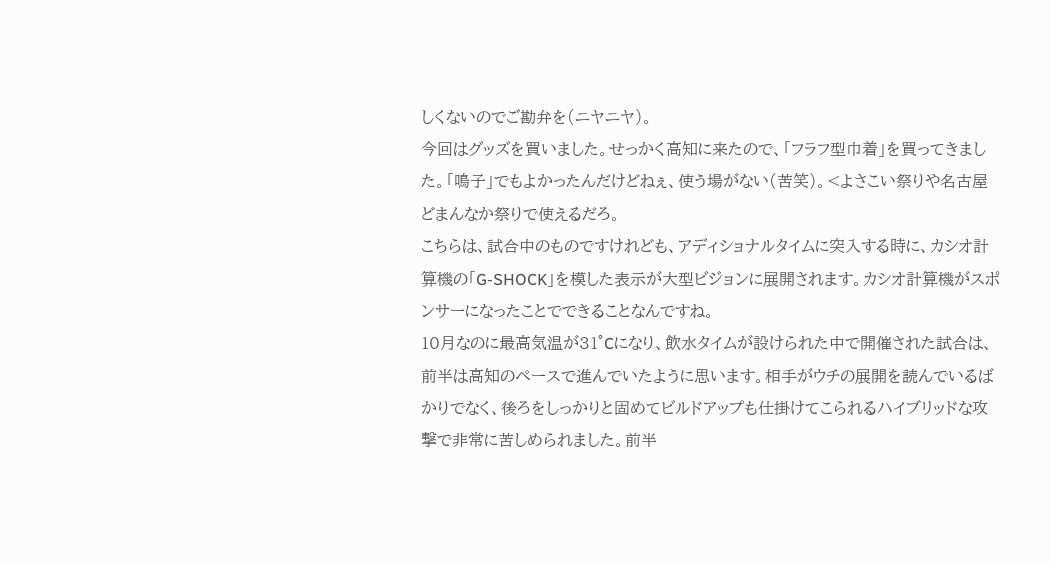しくないのでご勘弁を(ニヤニヤ)。
今回はグッズを買いました。せっかく高知に来たので、「フラフ型巾着」を買ってきました。「鳴子」でもよかったんだけどねぇ、使う場がない(苦笑)。<よさこい祭りや名古屋どまんなか祭りで使えるだろ。
こちらは、試合中のものですけれども、アディショナルタイムに突入する時に、カシオ計算機の「G-SHOCK」を模した表示が大型ビジョンに展開されます。カシオ計算機がスポンサーになったことでできることなんですね。
10月なのに最高気温が31°Cになり、飲水タイムが設けられた中で開催された試合は、前半は高知のペースで進んでいたように思います。相手がウチの展開を読んでいるばかりでなく、後ろをしっかりと固めてビルドアップも仕掛けてこられるハイブリッドな攻撃で非常に苦しめられました。前半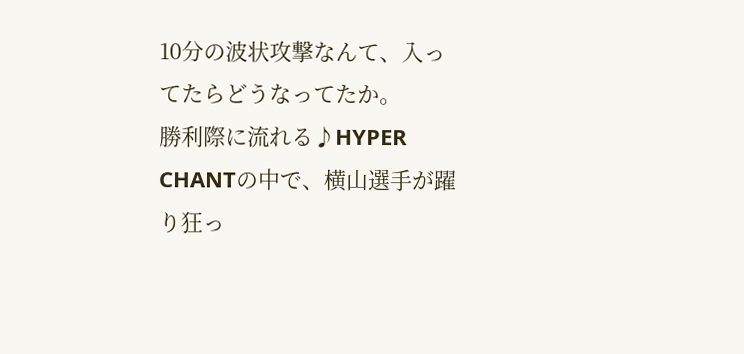10分の波状攻撃なんて、入ってたらどうなってたか。
勝利際に流れる♪HYPER CHANTの中で、横山選手が躍り狂っ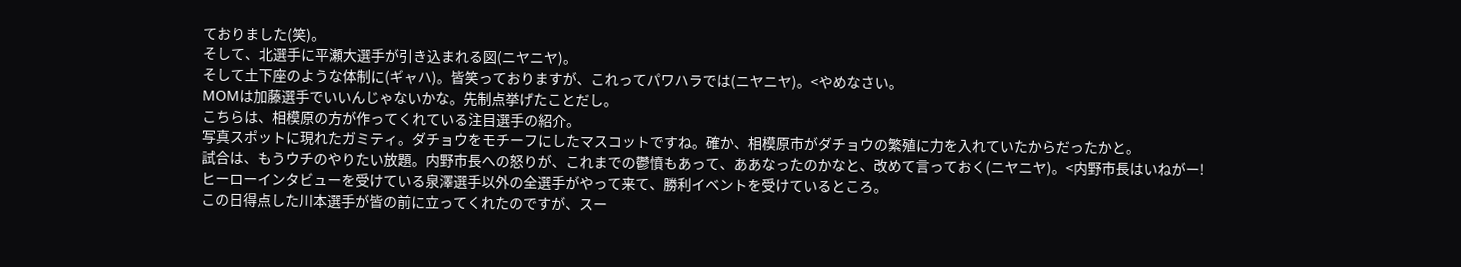ておりました(笑)。
そして、北選手に平瀬大選手が引き込まれる図(ニヤニヤ)。
そして土下座のような体制に(ギャハ)。皆笑っておりますが、これってパワハラでは(ニヤニヤ)。<やめなさい。
MOMは加藤選手でいいんじゃないかな。先制点挙げたことだし。
こちらは、相模原の方が作ってくれている注目選手の紹介。
写真スポットに現れたガミティ。ダチョウをモチーフにしたマスコットですね。確か、相模原市がダチョウの繁殖に力を入れていたからだったかと。
試合は、もうウチのやりたい放題。内野市長への怒りが、これまでの鬱憤もあって、ああなったのかなと、改めて言っておく(ニヤニヤ)。<内野市長はいねがー!
ヒーローインタビューを受けている泉澤選手以外の全選手がやって来て、勝利イベントを受けているところ。
この日得点した川本選手が皆の前に立ってくれたのですが、スー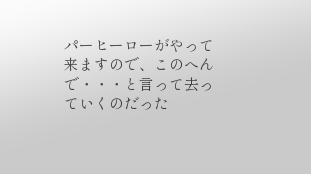パーヒーローがやって来ますので、このへんで・・・と言って去っていくのだった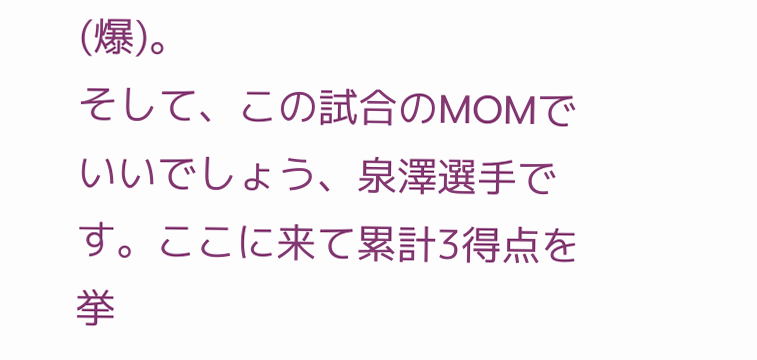(爆)。
そして、この試合のMOMでいいでしょう、泉澤選手です。ここに来て累計3得点を挙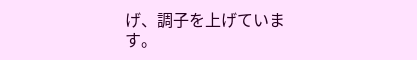げ、調子を上げています。